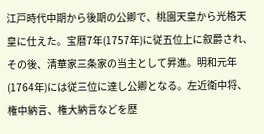江戸時代中期から後期の公卿で、桃園天皇から光格天皇に仕えた。宝暦7年(1757年)に従五位上に叙爵され、その後、清華家三条家の当主として昇進。明和元年(1764年)には従三位に達し公卿となる。左近衛中将、権中納言、権大納言などを歴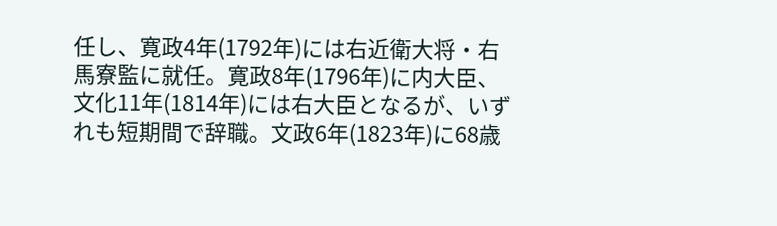任し、寛政4年(1792年)には右近衛大将・右馬寮監に就任。寛政8年(1796年)に内大臣、文化11年(1814年)には右大臣となるが、いずれも短期間で辞職。文政6年(1823年)に68歳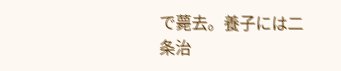で薨去。養子には二条治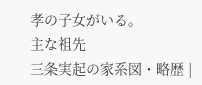孝の子女がいる。
主な祖先
三条実起の家系図・略歴 |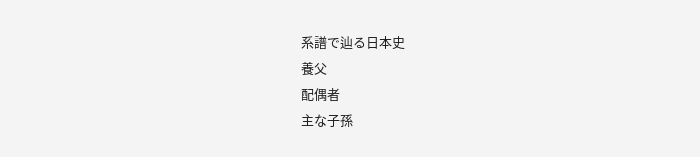系譜で辿る日本史
養父
配偶者
主な子孫